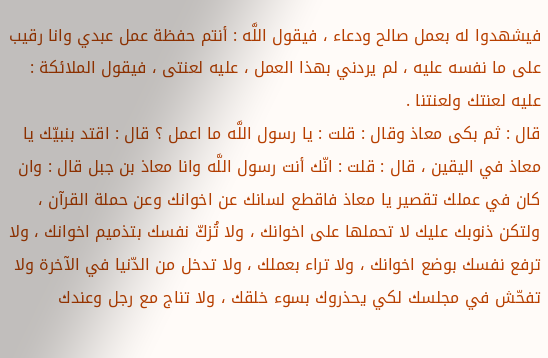فيشهدوا له بعمل صالح ودعاء ، فيقول اللَّه : أنتم حفظة عمل عبدي وانا رقيب على ما نفسه عليه ، لم يردني بهذا العمل ، عليه لعنتى ، فيقول الملائكة : عليه لعنتك ولعنتنا .
قال : ثم بكى معاذ وقال : قلت : يا رسول اللَّه ما اعمل ؟ قال : اقتد بنبيّك يا معاذ في اليقين ، قال : قلت : انّك أنت رسول اللَّه وانا معاذ بن جبل قال : وان كان في عملك تقصير يا معاذ فاقطع لسانك عن اخوانك وعن حملة القرآن ، ولتكن ذنوبك عليك لا تحملها على اخوانك ، ولا تُزكّ نفسك بتذميم اخوانك ، ولا ترفع نفسك بوضع اخوانك ، ولا تراء بعملك ، ولا تدخل من الدّنيا في الآخرة ولا تفحّش في مجلسك لكي يحذروك بسوء خلقك ، ولا تناج مع رجل وعندك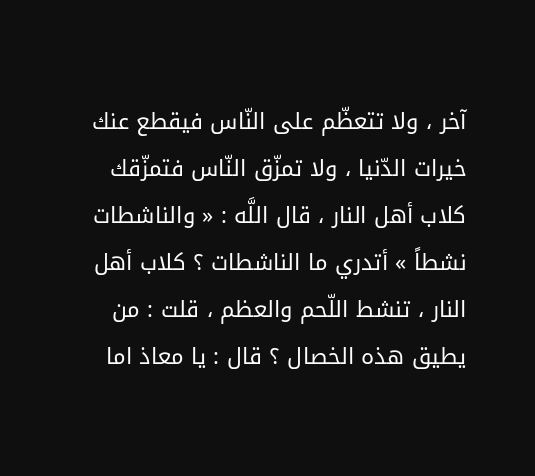آخر ، ولا تتعظّم على النّاس فيقطع عنك خيرات الدّنيا ، ولا تمزّق النّاس فتمزّقك كلاب أهل النار ، قال اللَّه : « والناشطات نشطاً » أتدري ما الناشطات ؟ كلاب أهل النار ، تنشط اللّحم والعظم ، قلت : من يطيق هذه الخصال ؟ قال : يا معاذ اما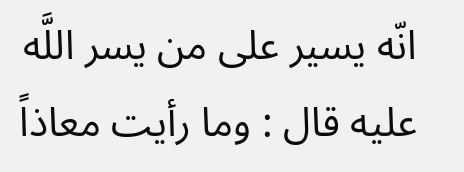انّه يسير على من يسر اللَّه عليه قال : وما رأيت معاذاً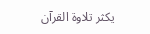يكثر تلاوة القرآن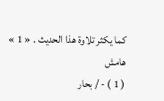كما يكثر تلاوة هذا الحديث . « 1 »
هامش
( 1 ) - / بحار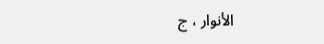الأنوار ، ج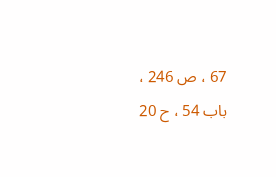67 ، ص 246 ، باب 54 ، ح 20